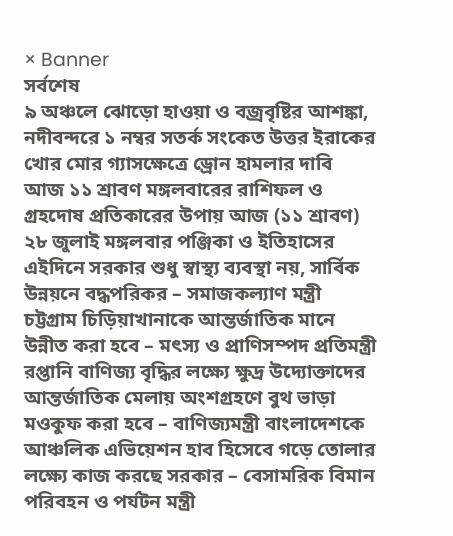× Banner
সর্বশেষ
৯ অঞ্চলে ঝোড়ো হাওয়া ও বজ্রবৃষ্টির আশঙ্কা, নদীবন্দরে ১ নম্বর সতর্ক সংকেত উত্তর ইরাকের খোর মোর গ্যাসক্ষেত্রে ড্রোন হামলার দাবি আজ ১১ শ্রাবণ মঙ্গলবারের রাশিফল ও গ্রহদোষ প্রতিকারের উপায় আজ (১১ শ্রাবণ)  ২৮ জুলাই মঙ্গলবার পঞ্জিকা ও ইতিহাসের এইদিনে সরকার শুধু স্বাস্থ্য ব্যবস্থা নয়, সার্বিক উন্নয়নে বদ্ধপরিকর – সমাজকল্যাণ মন্ত্রী চট্টগ্রাম চিড়িয়াখানাকে আন্তর্জাতিক মানে উন্নীত করা হবে – মৎস্য ও প্রাণিসম্পদ প্রতিমন্ত্রী রপ্তানি বাণিজ্য বৃদ্ধির লক্ষ্যে ক্ষুদ্র উদ্যোক্তাদের আন্তর্জাতিক মেলায় অংশগ্রহণে বুথ ভাড়া মওকুফ করা হবে – বাণিজ্যমন্ত্রী বাংলাদেশকে আঞ্চলিক এভিয়েশন হাব হিসেবে গড়ে তোলার লক্ষ্যে কাজ করছে সরকার – বেসামরিক বিমান পরিবহন ও পর্যটন মন্ত্রী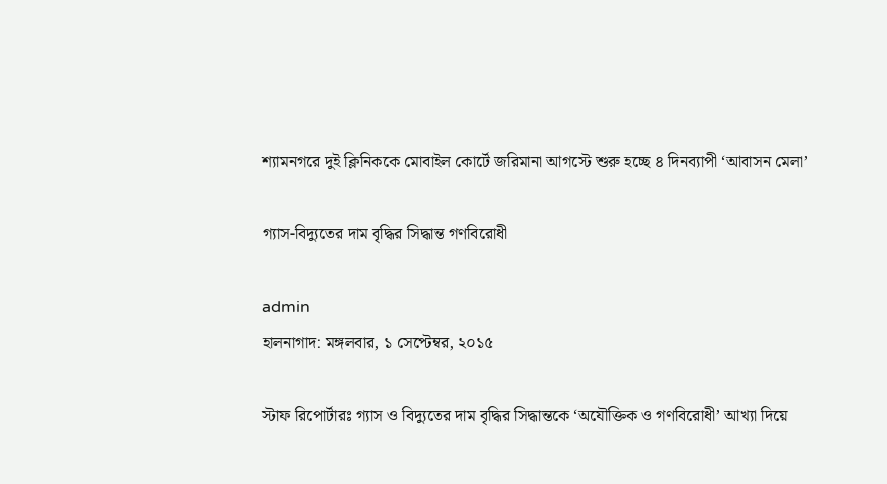শ্যামনগরে দুই ক্লিনিককে মোবাইল কোর্টে জরিমানা আগস্টে শুরু হচ্ছে ৪ দিনব্যাপী ‘আবাসন মেলা’

গ্যাস-বিদ্যুতের দাম বৃদ্ধির সিদ্ধান্ত গণবিরোধী

admin
হালনাগাদ: মঙ্গলবার, ১ সেপ্টেম্বর, ২০১৫

স্টাফ রিপোর্টারঃ গ্যাস ও বিদ্যুতের দাম বৃদ্ধির সিদ্ধান্তকে ‘অযৌক্তিক ও গণবিরোধী’ আখ্যা দিয়ে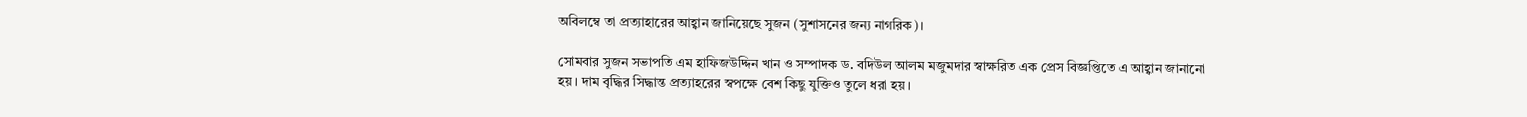অবিলম্বে তা প্রত্যাহারের আহ্বান জানিয়েছে সুজন (সুশাসনের জন্য নাগরিক)।

সোমবার সুজন সভাপতি এম হাফিজউদ্দিন খান ও সম্পাদক ড. বদিউল আলম মজুমদার স্বাক্ষরিত এক প্রেস বিজ্ঞপ্তিতে এ আহ্বান জানানো হয়। দাম বৃদ্ধির সিদ্ধান্ত প্রত্যাহরের স্বপক্ষে বেশ কিছু যুক্তিও তুলে ধরা হয়।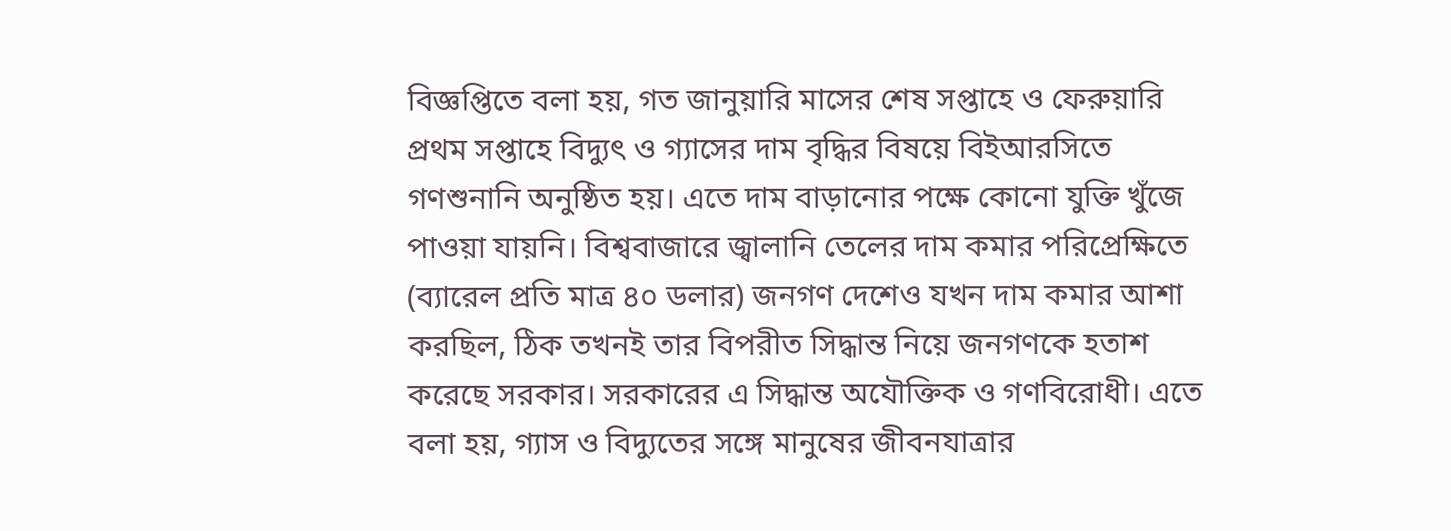বিজ্ঞপ্তিতে বলা হয়, গত জানুয়ারি মাসের শেষ সপ্তাহে ও ফেরুয়ারি প্রথম সপ্তাহে বিদ্যুৎ ও গ্যাসের দাম বৃদ্ধির বিষয়ে বিইআরসিতে গণশুনানি অনুষ্ঠিত হয়। এতে দাম বাড়ানোর পক্ষে কোনো যুক্তি খুঁজে পাওয়া যায়নি। বিশ্ববাজারে জ্বালানি তেলের দাম কমার পরিপ্রেক্ষিতে (ব্যারেল প্রতি মাত্র ৪০ ডলার) জনগণ দেশেও যখন দাম কমার আশা করছিল, ঠিক তখনই তার বিপরীত সিদ্ধান্ত নিয়ে জনগণকে হতাশ করেছে সরকার। সরকারের এ সিদ্ধান্ত অযৌক্তিক ও গণবিরোধী। এতে বলা হয়, গ্যাস ও বিদ্যুতের সঙ্গে মানুষের জীবনযাত্রার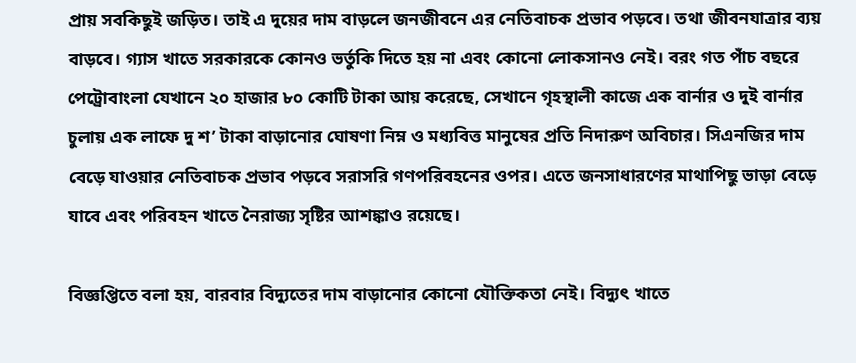প্রায় সবকিছুই জড়িত। তাই এ দুয়ের দাম বাড়লে জনজীবনে এর নেতিবাচক প্রভাব পড়বে। তথা জীবনযাত্রার ব্যয় বাড়বে। গ্যাস খাতে সরকারকে কোনও ভর্তুকি দিতে হয় না এবং কোনো লোকসানও নেই। বরং গত পাঁচ বছরে পেট্রোবাংলা যেখানে ২০ হাজার ৮০ কোটি টাকা আয় করেছে, সেখানে গৃহস্থালী কাজে এক বার্নার ও দুই বার্নার চুলায় এক লাফে দু শ’ টাকা বাড়ানোর ঘোষণা নিম্ন ও মধ্যবিত্ত মানুষের প্রতি নিদারুণ অবিচার। সিএনজির দাম বেড়ে যাওয়ার নেতিবাচক প্রভাব পড়বে সরাসরি গণপরিবহনের ওপর। এতে জনসাধারণের মাথাপিছু ভাড়া বেড়ে যাবে এবং পরিবহন খাতে নৈরাজ্য সৃষ্টির আশঙ্কাও রয়েছে।

বিজ্ঞপ্তিতে বলা হয়, বারবার বিদ্যুতের দাম বাড়ানোর কোনো যৌক্তিকতা নেই। বিদ্যুৎ খাতে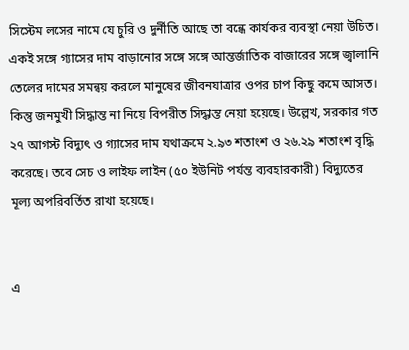সিস্টেম লসের নামে যে চুরি ও দুর্নীতি আছে তা বন্ধে কার্যকর ব্যবস্থা নেয়া উচিত। একই সঙ্গে গ্যাসের দাম বাড়ানোর সঙ্গে সঙ্গে আন্তর্জাতিক বাজারের সঙ্গে জ্বালানি তেলের দামের সমন্বয় করলে মানুষের জীবনযাত্রার ওপর চাপ কিছু কমে আসত। কিন্তু জনমুখী সিদ্ধান্ত না নিয়ে বিপরীত সিদ্ধান্ত নেয়া হয়েছে। উল্লেখ, সরকার গত ২৭ আগস্ট বিদ্যুৎ ও গ্যাসের দাম যথাক্রমে ২.৯৩ শতাংশ ও ২৬.২৯ শতাংশ বৃদ্ধি করেছে। তবে সেচ ও লাইফ লাইন (৫০ ইউনিট পর্যন্ত ব্যবহারকারী) বিদ্যুতের মূল্য অপরিবর্তিত রাখা হয়েছে।


এ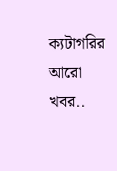ক্যটাগরির আরো খবর..